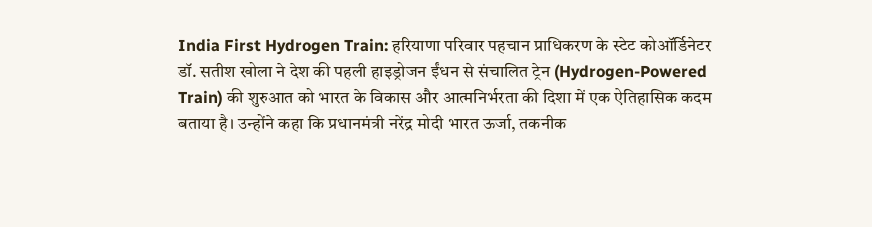India First Hydrogen Train: हरियाणा परिवार पहचान प्राधिकरण के स्टेट कोऑर्डिनेटर डॉ. सतीश खोला ने देश की पहली हाइड्रोजन ईंधन से संचालित ट्रेन (Hydrogen-Powered Train) की शुरुआत को भारत के विकास और आत्मनिर्भरता की दिशा में एक ऐतिहासिक कदम बताया है। उन्होंने कहा कि प्रधानमंत्री नरेंद्र मोदी भारत ऊर्जा, तकनीक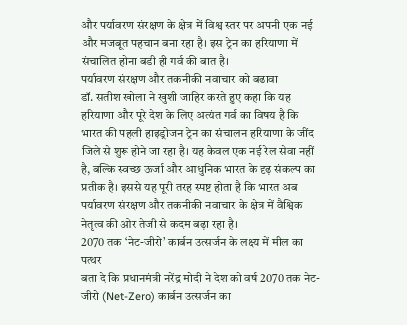और पर्यावरण संरक्षण के क्षेत्र में विश्व स्तर पर अपनी एक नई और मजबूत पहचान बना रहा है। इस ट्रेन का हरियाणा में संचालित होना बडी ही गर्व की बात है।
पर्यावरण संरक्षण और तकनीकी नवाचार को बढावा
डॉ. सतीश खोला ने खुशी जाहिर करते हुए कहा कि यह हरियाणा और पूरे देश के लिए अत्यंत गर्व का विषय है कि भारत की पहली हाइड्रोजन ट्रेन का संचालन हरियाणा के जींद जिले से शुरू होने जा रहा है। यह केवल एक नई रेल सेवा नहीं है, बल्कि स्वच्छ ऊर्जा और आधुनिक भारत के दृढ़ संकल्प का प्रतीक है। इससे यह पूरी तरह स्पष्ट होता है कि भारत अब पर्यावरण संरक्षण और तकनीकी नवाचार के क्षेत्र में वैश्विक नेतृत्व की ओर तेजी से कदम बढ़ा रहा है।
2070 तक ‘नेट-जीरो’ कार्बन उत्सर्जन के लक्ष्य में मील का पत्थर
बता दे कि प्रधानमंत्री नरेंद्र मोदी ने देश को वर्ष 2070 तक नेट-जीरो (Net-Zero) कार्बन उत्सर्जन का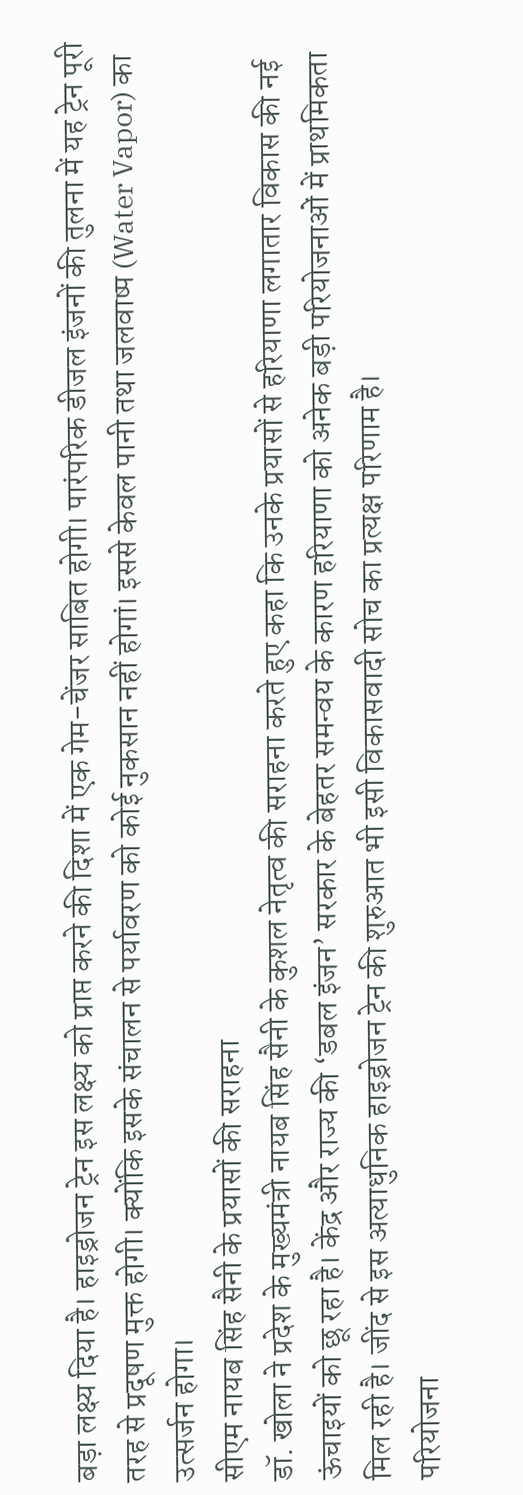बड़ा लक्ष्य दिया है। हाइड्रोजन ट्रेन इस लक्ष्य को प्राप्त करने की दिशा में एक गेम-चेंजर साबित होगी। पारंपरिक डीजल इंजनों की तुलना में यह ट्रेन पूरी तरह से प्रदूषण मुक्त होगी। क्योंकि इसके संचालन से पर्यावरण को कोई नुकसान नहीं होगां। इससे केवल पानी तथा जलवाष्प (Water Vapor) का उत्सर्जन होगा।
सीएम नायब सिंह सैनी के प्रयासों की सराहना
डॉ. खोला ने प्रदेश के मुख्यमंत्री नायब सिंह सैनी के कुशल नेतृत्व की सराहना करते हुए कहा कि उनके प्रयासों से हरियाणा लगातार विकास की नई ऊंचाइयों को छू रहा है। केंद्र और राज्य की ‘डबल इंजन’ सरकार के बेहतर समन्वय के कारण हरियाणा को अनेक बड़ी परियोजनाओं में प्राथमिकता मिल रही है। जींद से इस अत्याधुनिक हाइड्रोजन ट्रेन की शुरुआत भी इसी विकासवादी सोच का प्रत्यक्ष परिणाम है।
परियोजना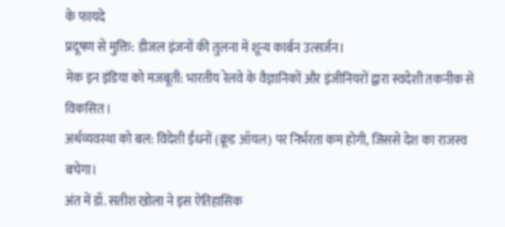के फायदे
प्रदूषण से मुक्ति: डीजल इंजनों की तुलना में शून्य कार्बन उत्सर्जन।
मेक इन इंडिया को मजबूती: भारतीय रेलवे के वैज्ञानिकों और इंजीनियरों द्वारा स्वदेशी तकनीक से विकसित।
अर्थव्यवस्था को बल: विदेशी ईंधनों (क्रूड ऑयल) पर निर्भरता कम होगी, जिससे देश का राजस्व बचेगा।
अंत में डॉ. सतीश खोला ने इस ऐतिहासिक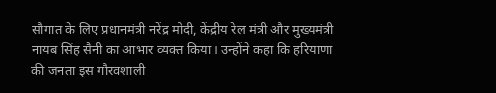सौगात के लिए प्रधानमंत्री नरेंद्र मोदी, केंद्रीय रेल मंत्री और मुख्यमंत्री नायब सिंह सैनी का आभार व्यक्त किया। उन्होंने कहा कि हरियाणा की जनता इस गौरवशाली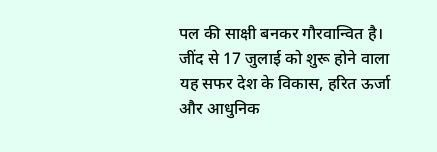पल की साक्षी बनकर गौरवान्वित है। जींद से 17 जुलाई को शुरू होने वाला यह सफर देश के विकास, हरित ऊर्जा और आधुनिक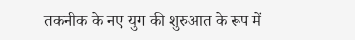तकनीक के नए युग की शुरुआत के रूप में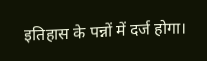इतिहास के पन्नों में दर्ज होगा।